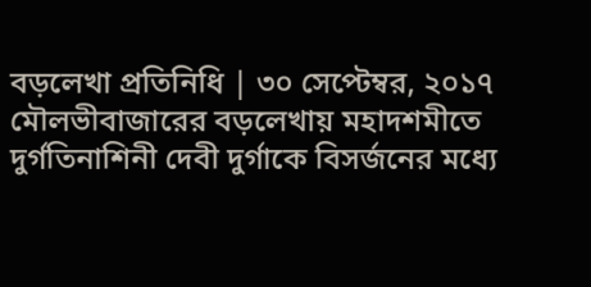বড়লেখা প্রতিনিধি | ৩০ সেপ্টেম্বর, ২০১৭
মৌলভীবাজারের বড়লেখায় মহাদশমীতে দুর্গতিনাশিনী দেবী দুর্গাকে বিসর্জনের মধ্যে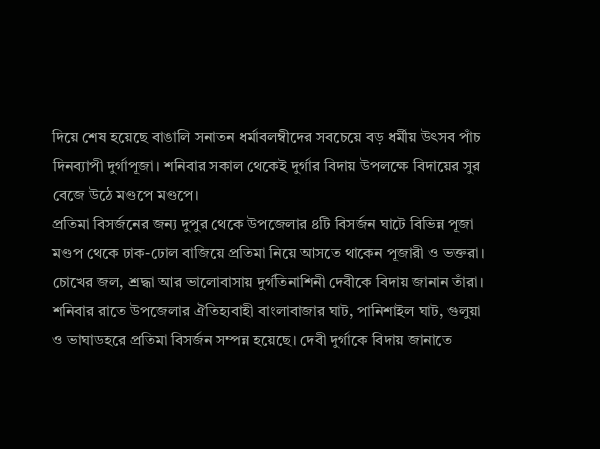দিয়ে শেষ হয়েছে বাঙালি সনাতন ধর্মাবলম্বীদের সবচেয়ে বড় ধর্মীয় উৎসব পাঁচ দিনব্যাপী দুর্গাপূজা। শনিবার সকাল থেকেই দুর্গার বিদায় উপলক্ষে বিদায়ের সুর বেজে উঠে মণ্ডপে মণ্ডপে।
প্রতিমা বিসর্জনের জন্য দুপুর থেকে উপজেলার ৪টি বিসর্জন ঘাটে বিভিন্ন পূজা মণ্ডপ থেকে ঢাক-ঢোল বাজিয়ে প্রতিমা নিয়ে আসতে থাকেন পূজারী ও ভক্তরা। চোখের জল, শ্রদ্ধা আর ভালোবাসায় দুর্গতিনাশিনী দেবীকে বিদায় জানান তাঁরা।
শনিবার রাতে উপজেলার ঐতিহ্যবাহী বাংলাবাজার ঘাট, পানিশাইল ঘাট, গুলুয়া ও ভাঘাডহরে প্রতিমা বিসর্জন সম্পন্ন হয়েছে। দেবী দুর্গাকে বিদায় জানাতে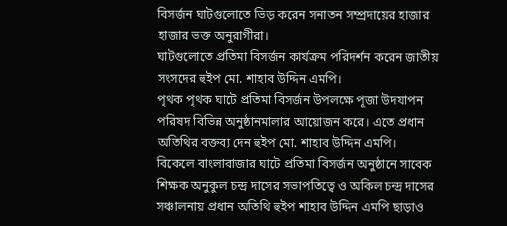বিসর্জন ঘাটগুলোতে ভিড় করেন সনাতন সম্প্রদায়ের হাজার হাজার ভক্ত অনুরাগীরা।
ঘাটগুলোতে প্রতিমা বিসর্জন কার্যক্রম পরিদর্শন করেন জাতীয় সংসদের হুইপ মো. শাহাব উদ্দিন এমপি।
পৃথক পৃথক ঘাটে প্রতিমা বিসর্জন উপলক্ষে পূজা উদযাপন পরিষদ বিভিন্ন অনুষ্ঠানমালার আয়োজন করে। এতে প্রধান অতিথির বক্তব্য দেন হুইপ মো. শাহাব উদ্দিন এমপি।
বিকেলে বাংলাবাজার ঘাটে প্রতিমা বিসর্জন অনুষ্ঠানে সাবেক শিক্ষক অনুকুল চন্দ্র দাসের সভাপতিত্বে ও অকিল চন্দ্র দাসের সঞ্চালনায় প্রধান অতিথি হুইপ শাহাব উদ্দিন এমপি ছাড়াও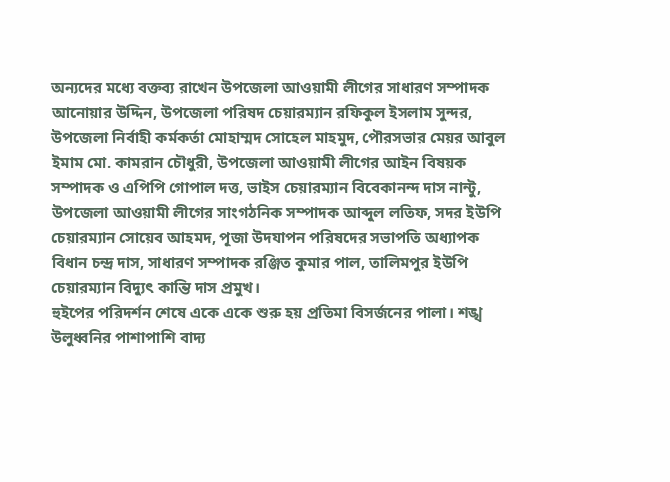অন্যদের মধ্যে বক্তব্য রাখেন উপজেলা আওয়ামী লীগের সাধারণ সম্পাদক আনোয়ার উদ্দিন, উপজেলা পরিষদ চেয়ারম্যান রফিকুল ইসলাম সুন্দর, উপজেলা নির্বাহী কর্মকর্তা মোহাম্মদ সোহেল মাহমুদ, পৌরসভার মেয়র আবুল ইমাম মো. কামরান চৌধুরী, উপজেলা আওয়ামী লীগের আইন বিষয়ক সম্পাদক ও এপিপি গোপাল দত্ত, ভাইস চেয়ারম্যান বিবেকানন্দ দাস নান্টু, উপজেলা আওয়ামী লীগের সাংগঠনিক সম্পাদক আব্দুল লতিফ, সদর ইউপি চেয়ারম্যান সোয়েব আহমদ, পূজা উদযাপন পরিষদের সভাপতি অধ্যাপক বিধান চন্দ্র দাস, সাধারণ সম্পাদক রঞ্জিত কুমার পাল, তালিমপুর ইউপি চেয়ারম্যান বিদ্যুৎ কান্তি দাস প্রমুখ।
হুইপের পরিদর্শন শেষে একে একে শুরু হয় প্রতিমা বিসর্জনের পালা। শঙ্খ উলুধ্বনির পাশাপাশি বাদ্য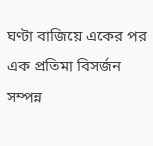ঘণ্টা বাজিয়ে একের পর এক প্রতিমা বিসর্জন সম্পন্ন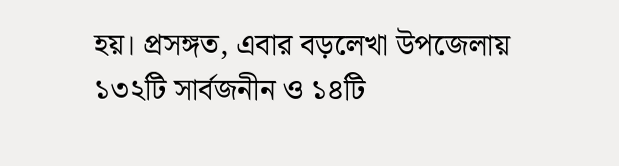হয়। প্রসঙ্গত, এবার বড়লেখা উপজেলায় ১৩২টি সার্বজনীন ও ১৪টি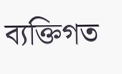ব্যক্তিগত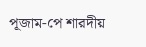পূজাম-পে শারদীয়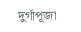দুর্গাপূজা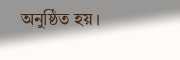অনুষ্ঠিত হয়।